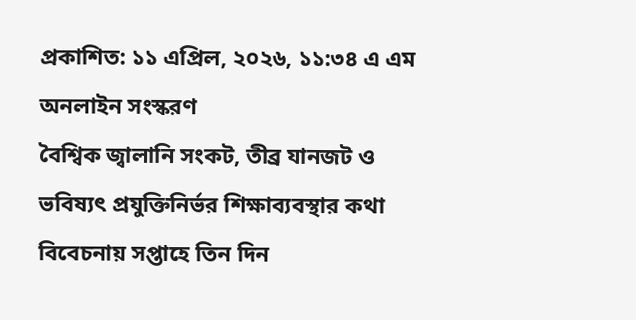প্রকাশিত: ১১ এপ্রিল, ২০২৬, ১১:৩৪ এ এম
অনলাইন সংস্করণ
বৈশ্বিক জ্বালানি সংকট, তীব্র যানজট ও ভবিষ্যৎ প্রযুক্তিনির্ভর শিক্ষাব্যবস্থার কথা বিবেচনায় সপ্তাহে তিন দিন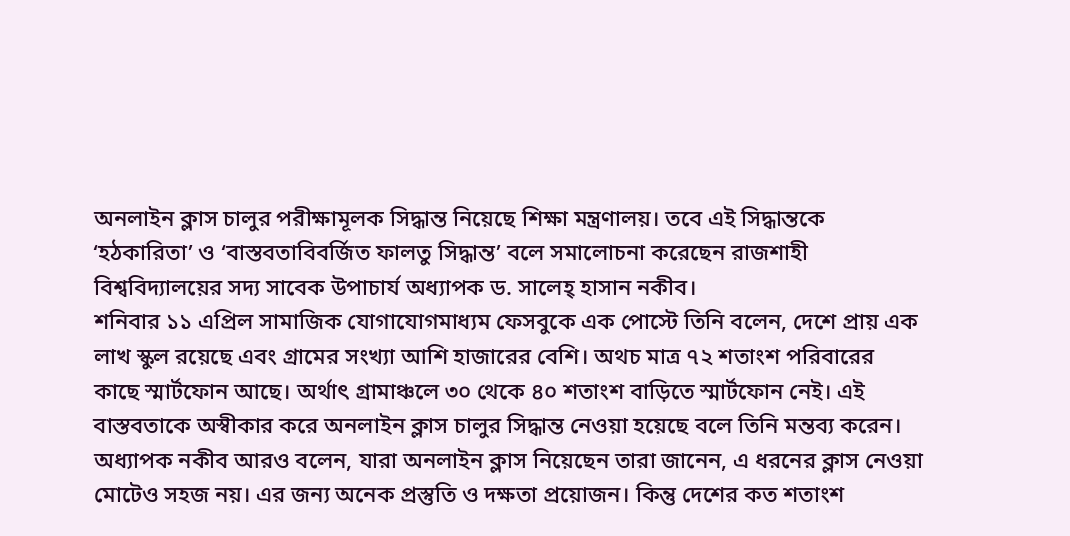অনলাইন ক্লাস চালুর পরীক্ষামূলক সিদ্ধান্ত নিয়েছে শিক্ষা মন্ত্রণালয়। তবে এই সিদ্ধান্তকে ‘হঠকারিতা’ ও ‘বাস্তবতাবিবর্জিত ফালতু সিদ্ধান্ত’ বলে সমালোচনা করেছেন রাজশাহী বিশ্ববিদ্যালয়ের সদ্য সাবেক উপাচার্য অধ্যাপক ড. সালেহ্ হাসান নকীব।
শনিবার ১১ এপ্রিল সামাজিক যোগাযোগমাধ্যম ফেসবুকে এক পোস্টে তিনি বলেন, দেশে প্রায় এক লাখ স্কুল রয়েছে এবং গ্রামের সংখ্যা আশি হাজারের বেশি। অথচ মাত্র ৭২ শতাংশ পরিবারের কাছে স্মার্টফোন আছে। অর্থাৎ গ্রামাঞ্চলে ৩০ থেকে ৪০ শতাংশ বাড়িতে স্মার্টফোন নেই। এই বাস্তবতাকে অস্বীকার করে অনলাইন ক্লাস চালুর সিদ্ধান্ত নেওয়া হয়েছে বলে তিনি মন্তব্য করেন।
অধ্যাপক নকীব আরও বলেন, যারা অনলাইন ক্লাস নিয়েছেন তারা জানেন, এ ধরনের ক্লাস নেওয়া মোটেও সহজ নয়। এর জন্য অনেক প্রস্তুতি ও দক্ষতা প্রয়োজন। কিন্তু দেশের কত শতাংশ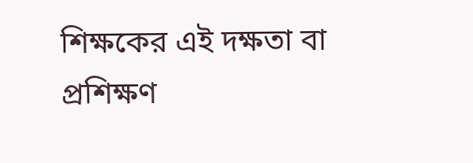শিক্ষকের এই দক্ষতা বা প্রশিক্ষণ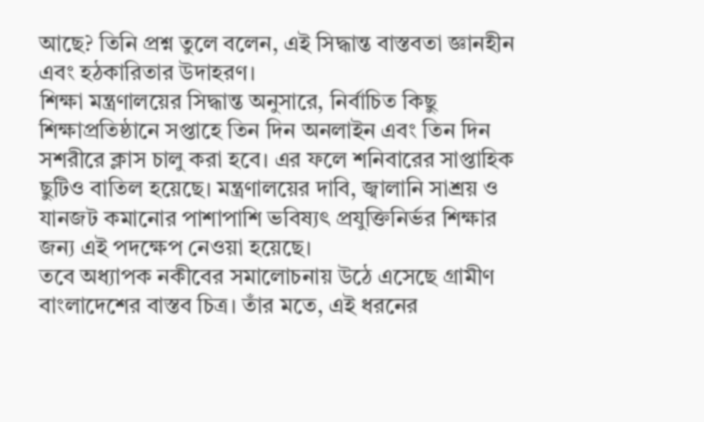আছে? তিনি প্রশ্ন তুলে বলেন, এই সিদ্ধান্ত বাস্তবতা জ্ঞানহীন এবং হঠকারিতার উদাহরণ।
শিক্ষা মন্ত্রণালয়ের সিদ্ধান্ত অনুসারে, নির্বাচিত কিছু শিক্ষাপ্রতিষ্ঠানে সপ্তাহে তিন দিন অনলাইন এবং তিন দিন সশরীরে ক্লাস চালু করা হবে। এর ফলে শনিবারের সাপ্তাহিক ছুটিও বাতিল হয়েছে। মন্ত্রণালয়ের দাবি, জ্বালানি সাশ্রয় ও যানজট কমানোর পাশাপাশি ভবিষ্যৎ প্রযুক্তিনির্ভর শিক্ষার জন্য এই পদক্ষেপ নেওয়া হয়েছে।
তবে অধ্যাপক নকীবের সমালোচনায় উঠে এসেছে গ্রামীণ বাংলাদেশের বাস্তব চিত্র। তাঁর মতে, এই ধরনের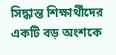সিদ্ধান্ত শিক্ষার্থীদের একটি বড় অংশকে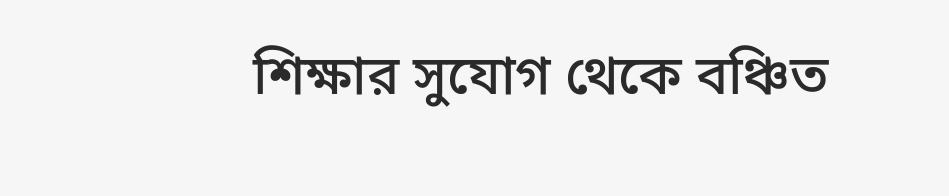শিক্ষার সুযোগ থেকে বঞ্চিত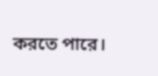করতে পারে।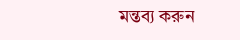মন্তব্য করুন